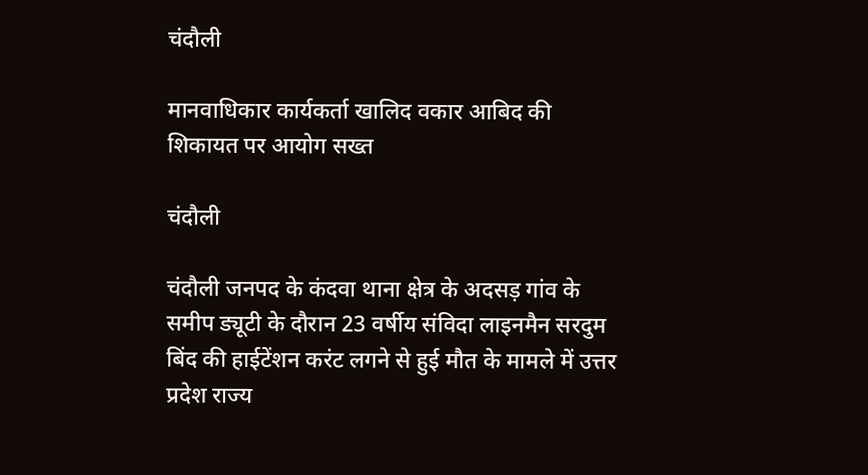चंदौली

मानवाधिकार कार्यकर्ता खालिद वकार आबिद की शिकायत पर आयोग सख्त

चंदौली

चंदौली जनपद के कंदवा थाना क्षेत्र के अदसड़ गांव के समीप ड्यूटी के दौरान 23 वर्षीय संविदा लाइनमैन सरदुम बिंद की हाईटेंशन करंट लगने से हुई मौत के मामले में उत्तर प्रदेश राज्य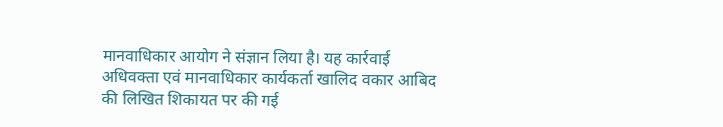मानवाधिकार आयोग ने संज्ञान लिया है। यह कार्रवाई अधिवक्ता एवं मानवाधिकार कार्यकर्ता खालिद वकार आबिद की लिखित शिकायत पर की गई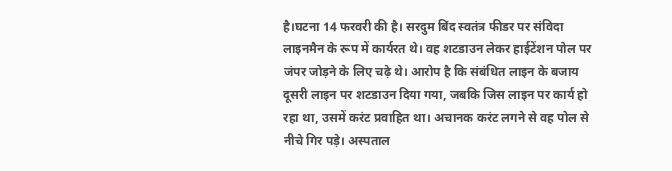है।घटना 14 फरवरी की है। सरदुम बिंद स्वतंत्र फीडर पर संविदा लाइनमैन के रूप में कार्यरत थे। वह शटडाउन लेकर हाईटेंशन पोल पर जंपर जोड़ने के लिए चढ़े थे। आरोप है कि संबंधित लाइन के बजाय दूसरी लाइन पर शटडाउन दिया गया, जबकि जिस लाइन पर कार्य हो रहा था, उसमें करंट प्रवाहित था। अचानक करंट लगने से वह पोल से नीचे गिर पड़े। अस्पताल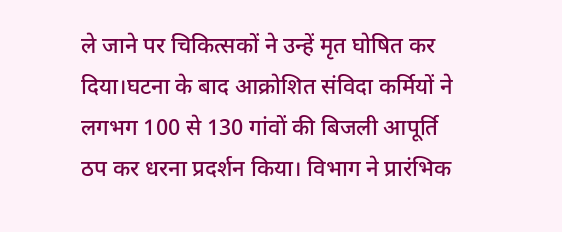ले जाने पर चिकित्सकों ने उन्हें मृत घोषित कर दिया।घटना के बाद आक्रोशित संविदा कर्मियों ने लगभग 100 से 130 गांवों की बिजली आपूर्ति ठप कर धरना प्रदर्शन किया। विभाग ने प्रारंभिक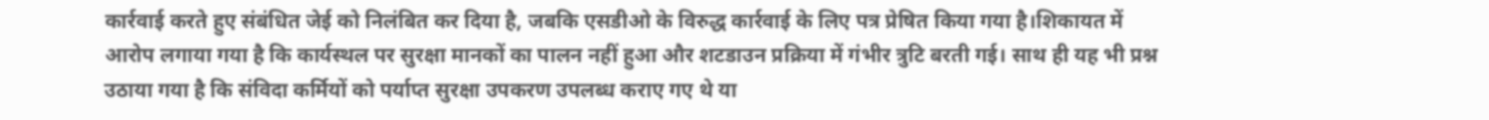कार्रवाई करते हुए संबंधित जेई को निलंबित कर दिया है, जबकि एसडीओ के विरुद्ध कार्रवाई के लिए पत्र प्रेषित किया गया है।शिकायत में आरोप लगाया गया है कि कार्यस्थल पर सुरक्षा मानकों का पालन नहीं हुआ और शटडाउन प्रक्रिया में गंभीर त्रुटि बरती गई। साथ ही यह भी प्रश्न उठाया गया है कि संविदा कर्मियों को पर्याप्त सुरक्षा उपकरण उपलब्ध कराए गए थे या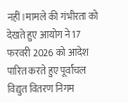नहीं।मामले की गंभीरता को देखते हुए आयोग ने 17 फरवरी 2026 को आदेश पारित करते हुए पूर्वांचल विद्युत वितरण निगम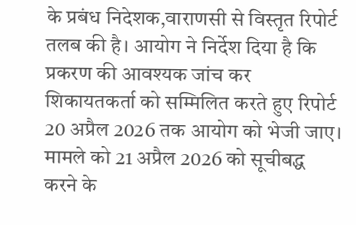के प्रबंध निदेशक,वाराणसी से विस्तृत रिपोर्ट तलब की है। आयोग ने निर्देश दिया है कि प्रकरण की आवश्यक जांच कर शिकायतकर्ता को सम्मिलित करते हुए रिपोर्ट 20 अप्रैल 2026 तक आयोग को भेजी जाए। मामले को 21 अप्रैल 2026 को सूचीबद्ध करने के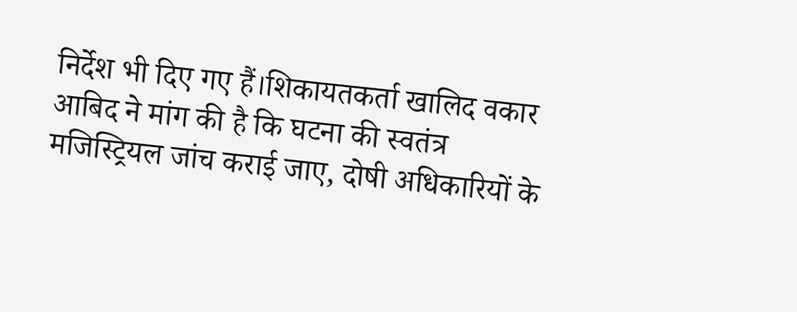निर्देश भी दिए गए हैं।शिकायतकर्ता खालिद वकार आबिद ने मांग की है कि घटना की स्वतंत्र मजिस्ट्रियल जांच कराई जाए, दोषी अधिकारियों के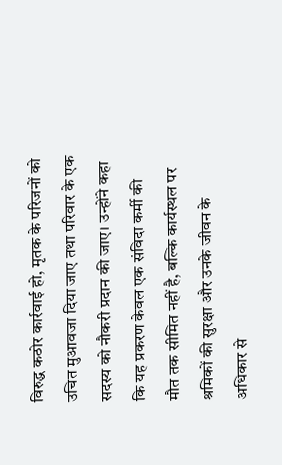विरुद्ध कठोर कार्रवाई हो, मृतक के परिजनों को उचित मुआवजा दिया जाए तथा परिवार के एक सदस्य को नौकरी प्रदान की जाए। उन्होंने कहा कि यह प्रकरण केवल एक संविदा कर्मी की मौत तक सीमित नहीं है, बल्कि कार्यस्थल पर श्रमिकों की सुरक्षा और उनके जीवन के अधिकार से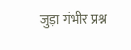जुड़ा गंभीर प्रश्न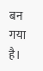बन गया है।